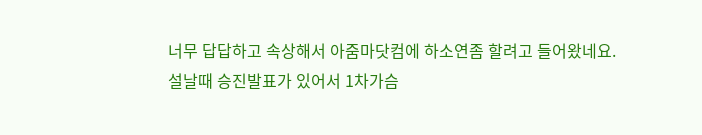너무 답답하고 속상해서 아줌마닷컴에 하소연좀 할려고 들어왔네요.
설날때 승진발표가 있어서 1차가슴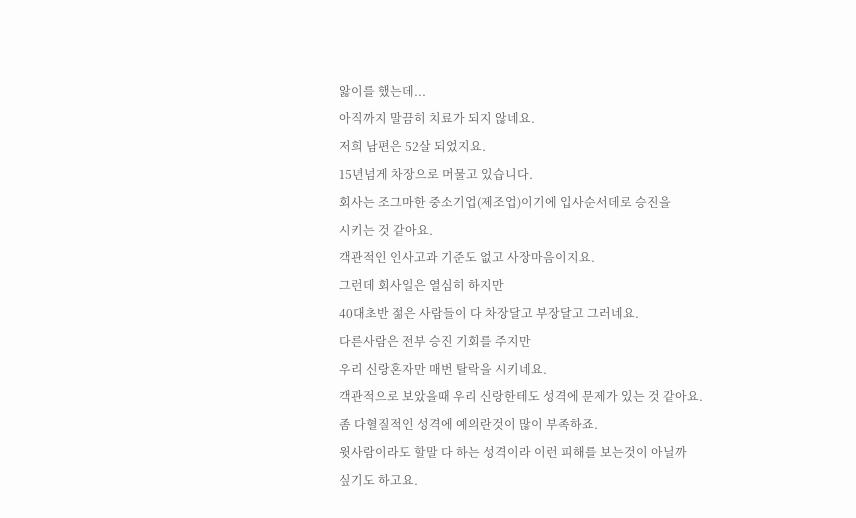앓이를 했는데...
아직까지 말끔히 치료가 되지 않네요.
저희 남편은 52살 되었지요.
15년넘게 차장으로 머물고 있습니다.
회사는 조그마한 중소기업(제조업)이기에 입사순서데로 승진을
시키는 것 같아요.
객관적인 인사고과 기준도 없고 사장마음이지요.
그런데 회사일은 열심히 하지만
40대초반 젊은 사람들이 다 차장달고 부장달고 그러네요.
다른사람은 전부 승진 기회를 주지만
우리 신랑혼자만 매번 탈락을 시키네요.
객관적으로 보았을때 우리 신랑한테도 성격에 문제가 있는 것 같아요.
좀 다혈질적인 성격에 예의란것이 많이 부족하죠.
윗사람이라도 할말 다 하는 성격이라 이런 피해를 보는것이 아닐까
싶기도 하고요.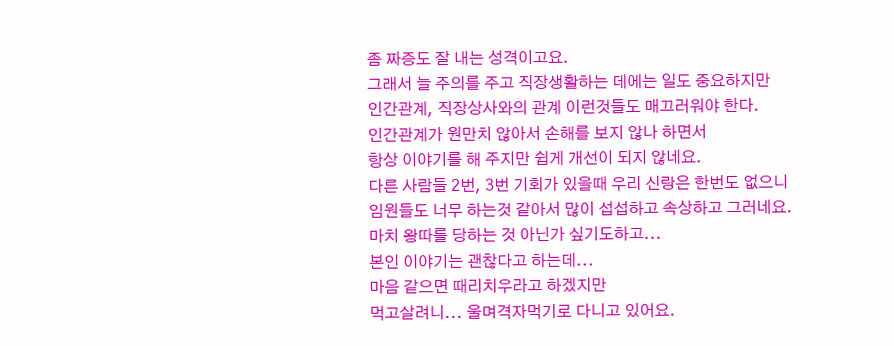좀 짜증도 잘 내는 성격이고요.
그래서 늘 주의를 주고 직장생활하는 데에는 일도 중요하지만
인간관계, 직장상사와의 관계 이런것들도 매끄러워야 한다.
인간관계가 원만치 않아서 손해를 보지 않나 하면서
항상 이야기를 해 주지만 쉽게 개선이 되지 않네요.
다른 사람들 2번, 3번 기회가 있을때 우리 신랑은 한번도 없으니
임원들도 너무 하는것 같아서 많이 섭섭하고 속상하고 그러네요.
마치 왕따를 당하는 것 아닌가 싶기도하고...
본인 이야기는 괜찮다고 하는데...
마음 같으면 때리치우라고 하겠지만
먹고살려니... 울며격자먹기로 다니고 있어요.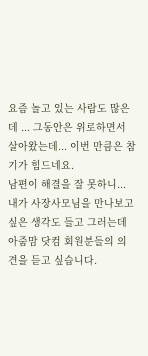요즘 놀고 있는 사람도 많은데 ... 그동안은 위로하면서
살아왔는데... 이번 만큼은 참기가 힘드네요.
남편이 해결을 잘 못하니...
내가 사장사모님을 만나보고 싶은 생각도 들고 그러는데
아줌맘 닷컴 회원분들의 의견을 듣고 싶습니다.